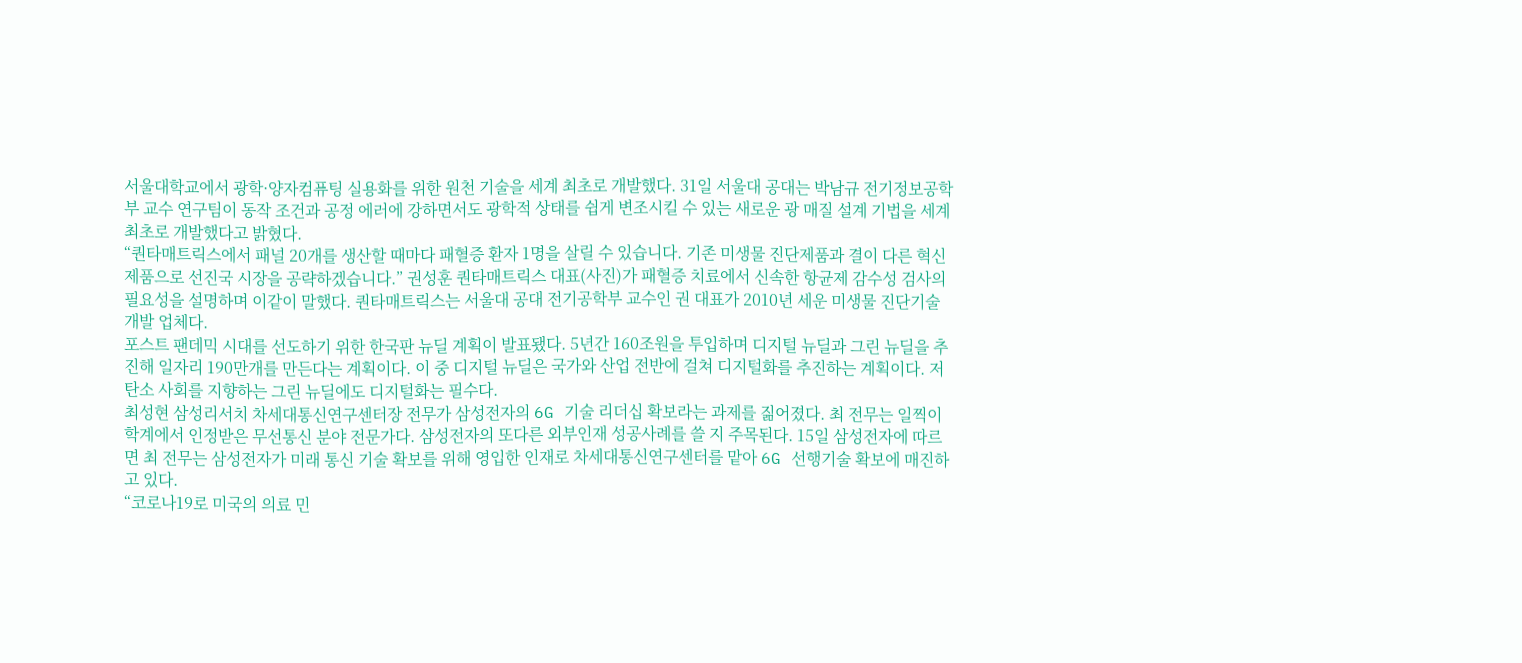서울대학교에서 광학·양자컴퓨팅 실용화를 위한 원천 기술을 세계 최초로 개발했다. 31일 서울대 공대는 박남규 전기정보공학부 교수 연구팀이 동작 조건과 공정 에러에 강하면서도 광학적 상태를 쉽게 변조시킬 수 있는 새로운 광 매질 설계 기법을 세계 최초로 개발했다고 밝혔다.
“퀀타매트릭스에서 패널 20개를 생산할 때마다 패혈증 환자 1명을 살릴 수 있습니다. 기존 미생물 진단제품과 결이 다른 혁신 제품으로 선진국 시장을 공략하겠습니다.” 권성훈 퀀타매트릭스 대표(사진)가 패혈증 치료에서 신속한 항균제 감수성 검사의 필요성을 설명하며 이같이 말했다. 퀀타매트릭스는 서울대 공대 전기공학부 교수인 권 대표가 2010년 세운 미생물 진단기술 개발 업체다.
포스트 팬데믹 시대를 선도하기 위한 한국판 뉴딜 계획이 발표됐다. 5년간 160조원을 투입하며 디지털 뉴딜과 그린 뉴딜을 추진해 일자리 190만개를 만든다는 계획이다. 이 중 디지털 뉴딜은 국가와 산업 전반에 걸쳐 디지털화를 추진하는 계획이다. 저탄소 사회를 지향하는 그린 뉴딜에도 디지털화는 필수다.
최성현 삼성리서치 차세대통신연구센터장 전무가 삼성전자의 6G 기술 리더십 확보라는 과제를 짊어졌다. 최 전무는 일찍이 학계에서 인정받은 무선통신 분야 전문가다. 삼성전자의 또다른 외부인재 성공사례를 쓸 지 주목된다. 15일 삼성전자에 따르면 최 전무는 삼성전자가 미래 통신 기술 확보를 위해 영입한 인재로 차세대통신연구센터를 맡아 6G 선행기술 확보에 매진하고 있다.
“코로나19로 미국의 의료 민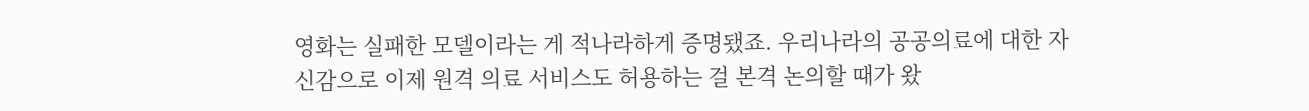영화는 실패한 모델이라는 게 적나라하게 증명됐죠. 우리나라의 공공의료에 대한 자신감으로 이제 원격 의료 서비스도 허용하는 걸 본격 논의할 때가 왔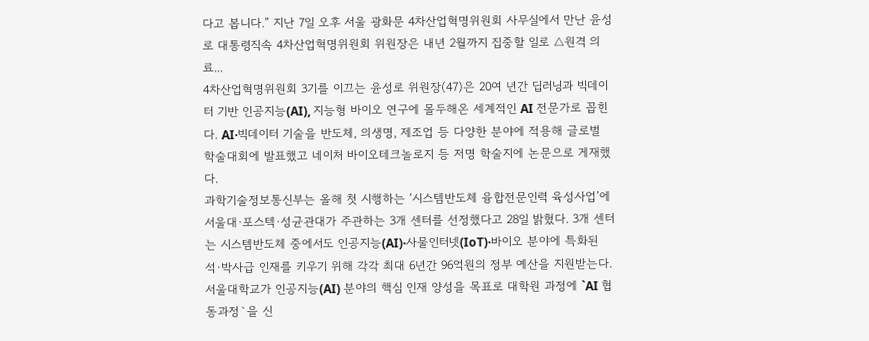다고 봅니다.” 지난 7일 오후 서울 광화문 4차산업혁명위원회 사무실에서 만난 윤성로 대통령직속 4차산업혁명위원회 위원장은 내년 2월까지 집중할 일로 △원격 의료...
4차산업혁명위원회 3기를 이끄는 윤성로 위원장(47)은 20여 년간 딥러닝과 빅데이터 기반 인공지능(AI), 지능형 바이오 연구에 몰두해온 세계적인 AI 전문가로 꼽힌다. AI·빅데이터 기술을 반도체, 의생명, 제조업 등 다양한 분야에 적용해 글로벌 학술대회에 발표했고 네이처 바이오테크놀로지 등 저명 학술지에 논문으로 게재했다.
과학기술정보통신부는 올해 첫 시행하는 ‘시스템반도체 융합전문인력 육성사업’에 서울대·포스텍·성균관대가 주관하는 3개 센터를 선정했다고 28일 밝혔다. 3개 센터는 시스템반도체 중에서도 인공지능(AI)·사물인터넷(IoT)·바이오 분야에 특화된 석·박사급 인재를 키우기 위해 각각 최대 6년간 96억원의 정부 예산을 지원받는다.
서울대학교가 인공지능(AI) 분야의 핵심 인재 양성을 목표로 대학원 과정에 `AI 협동과정`을 신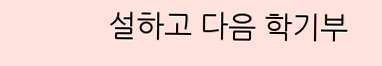설하고 다음 학기부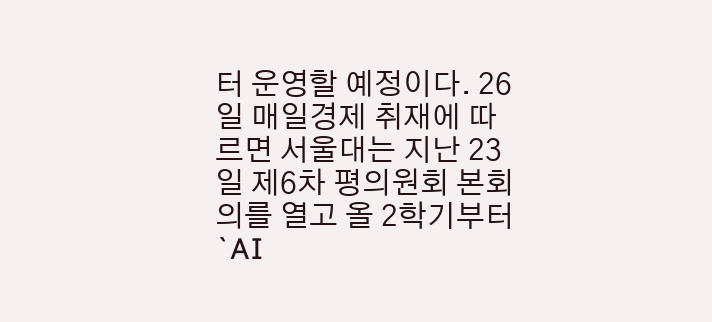터 운영할 예정이다. 26일 매일경제 취재에 따르면 서울대는 지난 23일 제6차 평의원회 본회의를 열고 올 2학기부터 `AI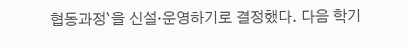협동과정`을 신설·운영하기로 결정했다. 다음 학기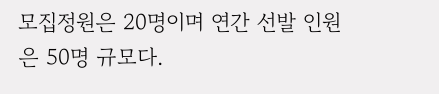모집정원은 20명이며 연간 선발 인원은 50명 규모다.